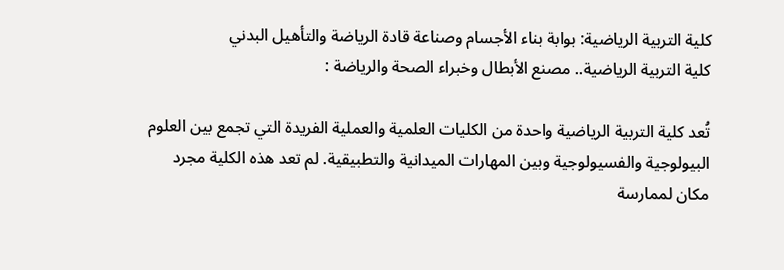كلية التربية الرياضية: بوابة بناء الأجسام وصناعة قادة الرياضة والتأهيل البدني
كلية التربية الرياضية.. مصنع الأبطال وخبراء الصحة والرياضة :

تُعد كلية التربية الرياضية واحدة من الكليات العلمية والعملية الفريدة التي تجمع بين العلوم البيولوجية والفسيولوجية وبين المهارات الميدانية والتطبيقية. لم تعد هذه الكلية مجرد مكان لممارسة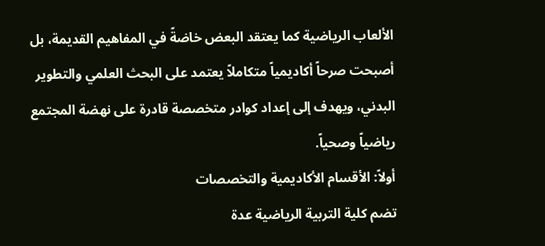الألعاب الرياضية كما يعتقد البعض خاضةً في المفاهيم القديمة، بل أصبحت صرحاً أكاديمياً متكاملاً يعتمد على البحث العلمي والتطوير البدني، ويهدف إلى إعداد كوادر متخصصة قادرة على نهضة المجتمع رياضياً وصحياً.
أولاً: الأقسام الأكاديمية والتخصصات
تضم كلية التربية الرياضية عدة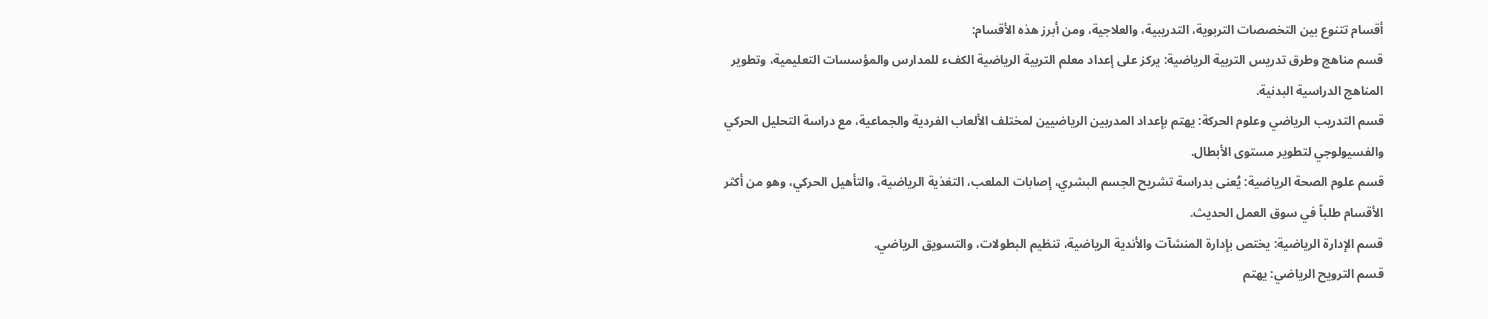أقسام تتنوع بين التخصصات التربوية، التدريبية، والعلاجية، ومن أبرز هذه الأقسام:
قسم مناهج وطرق تدريس التربية الرياضية: يركز على إعداد معلم التربية الرياضية الكفء للمدارس والمؤسسات التعليمية، وتطوير المناهج الدراسية البدنية.
قسم التدريب الرياضي وعلوم الحركة: يهتم بإعداد المدربين الرياضيين لمختلف الألعاب الفردية والجماعية، مع دراسة التحليل الحركي والفسيولوجي لتطوير مستوى الأبطال.
قسم علوم الصحة الرياضية: يُعنى بدراسة تشريح الجسم البشري، إصابات الملعب، التغذية الرياضية، والتأهيل الحركي، وهو من أكثر الأقسام طلباً في سوق العمل الحديث.
قسم الإدارة الرياضية: يختص بإدارة المنشآت والأندية الرياضية، تنظيم البطولات، والتسويق الرياضي.
قسم الترويح الرياضي: يهتم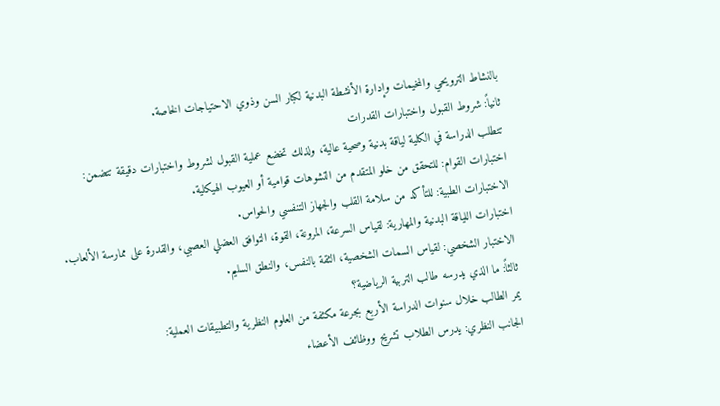بالنشاط الترويحي والمخيمات وإدارة الأنشطة البدنية لكبار السن وذوي الاحتياجات الخاصة.
ثانياً: شروط القبول واختبارات القدرات
تتطلب الدراسة في الكلية لياقة بدنية وصحية عالية، ولذلك تخضع عملية القبول لشروط واختبارات دقيقة تتضمن:
اختبارات القوام: للتحقق من خلو المتقدم من التشوهات قوامية أو العيوب الهيكلية.
الاختبارات الطبية: للتأكد من سلامة القلب والجهاز التنفسي والحواس.
اختبارات اللياقة البدنية والمهارية: لقياس السرعة، المرونة، القوة، التوافق العضلي العصبي، والقدرة على ممارسة الألعاب.
الاختبار الشخصي: لقياس السمات الشخصية، الثقة بالنفس، والنطق السليم.
ثالثاً: ما الذي يدرسه طالب التربية الرياضية؟
يمر الطالب خلال سنوات الدراسة الأربع بجرعة مكثفة من العلوم النظرية والتطبيقات العملية:
الجانب النظري: يدرس الطلاب تشريح ووظائف الأعضاء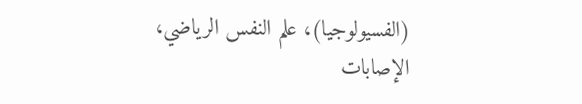(الفسيولوجيا)، علم النفس الرياضي، الإصابات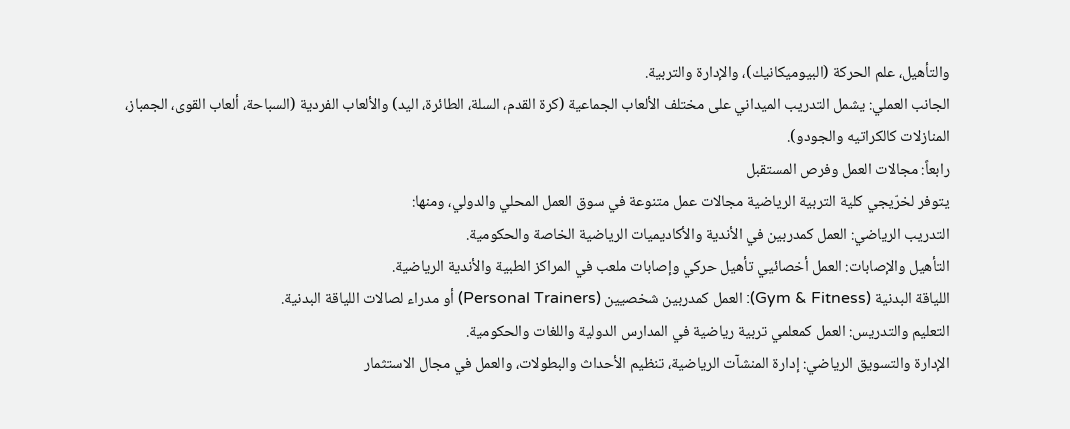والتأهيل، علم الحركة (البيوميكانيك)، والإدارة والتربية.
الجانب العملي: يشمل التدريب الميداني على مختلف الألعاب الجماعية (كرة القدم، السلة، الطائرة، اليد) والألعاب الفردية (السباحة، ألعاب القوى، الجمباز، المنازلات كالكراتيه والجودو).
رابعاً: مجالات العمل وفرص المستقبل
يتوفر لخرّيجي كلية التربية الرياضية مجالات عمل متنوعة في سوق العمل المحلي والدولي، ومنها:
التدريب الرياضي: العمل كمدربين في الأندية والأكاديميات الرياضية الخاصة والحكومية.
التأهيل والإصابات: العمل أخصائيي تأهيل حركي وإصابات ملعب في المراكز الطبية والأندية الرياضية.
اللياقة البدنية (Gym & Fitness): العمل كمدربين شخصيين (Personal Trainers) أو مدراء لصالات اللياقة البدنية.
التعليم والتدريس: العمل كمعلمي تربية رياضية في المدارس الدولية واللغات والحكومية.
الإدارة والتسويق الرياضي: إدارة المنشآت الرياضية، تنظيم الأحداث والبطولات، والعمل في مجال الاستثمار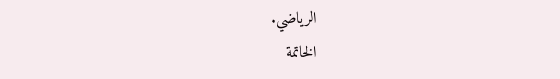الرياضي.
الخاتمة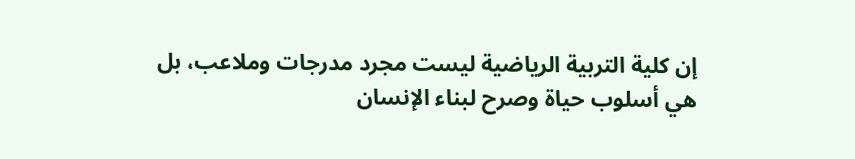إن كلية التربية الرياضية ليست مجرد مدرجات وملاعب، بل هي أسلوب حياة وصرح لبناء الإنسان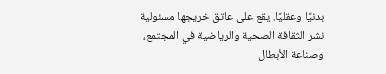بدنيًا وعقليًا. يقع على عاتق خريجها مسئولية نشر الثقافة الصحية والرياضية في المجتمع، وصناعة الأبطال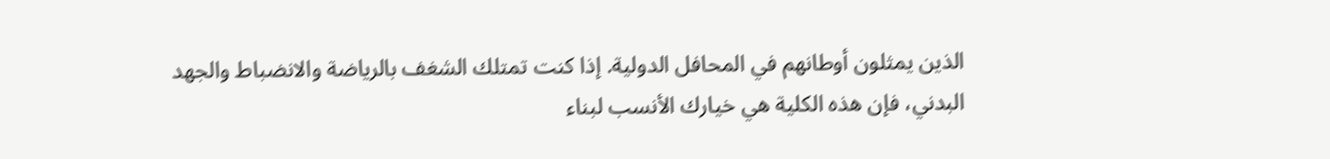الذين يمثلون أوطانهم في المحافل الدولية. إذا كنت تمتلك الشغف بالرياضة والانضباط والجهد البدني، فإن هذه الكلية هي خيارك الأنسب لبناء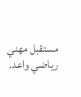مستقبل مهني رياضي واعد.